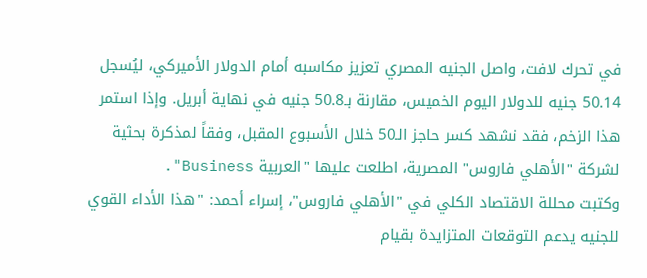في تحرك لافت، واصل الجنيه المصري تعزيز مكاسبه أمام الدولار الأميركي، ليُسجل 50.14 جنيه للدولار اليوم الخميس، مقارنة بـ50.8 جنيه في نهاية أبريل. وإذا استمر هذا الزخم، فقد نشهد كسر حاجز الـ50 خلال الأسبوع المقبل، وفقاً لمذكرة بحثية لشركة "الأهلي فاروس" المصرية، اطلعت عليها "العربية Business".
وكتبت محللة الاقتصاد الكلي في "الأهلي فاروس"، إسراء أحمد: "هذا الأداء القوي للجنيه يدعم التوقعات المتزايدة بقيام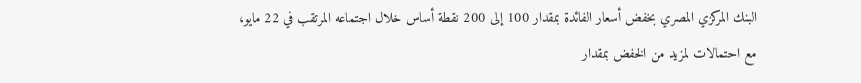البنك المركزي المصري بخفض أسعار الفائدة بمقدار 100 إلى 200 نقطة أساس خلال اجتماعه المرتقب في 22 مايو، مع احتمالات لمزيد من الخفض بمقدار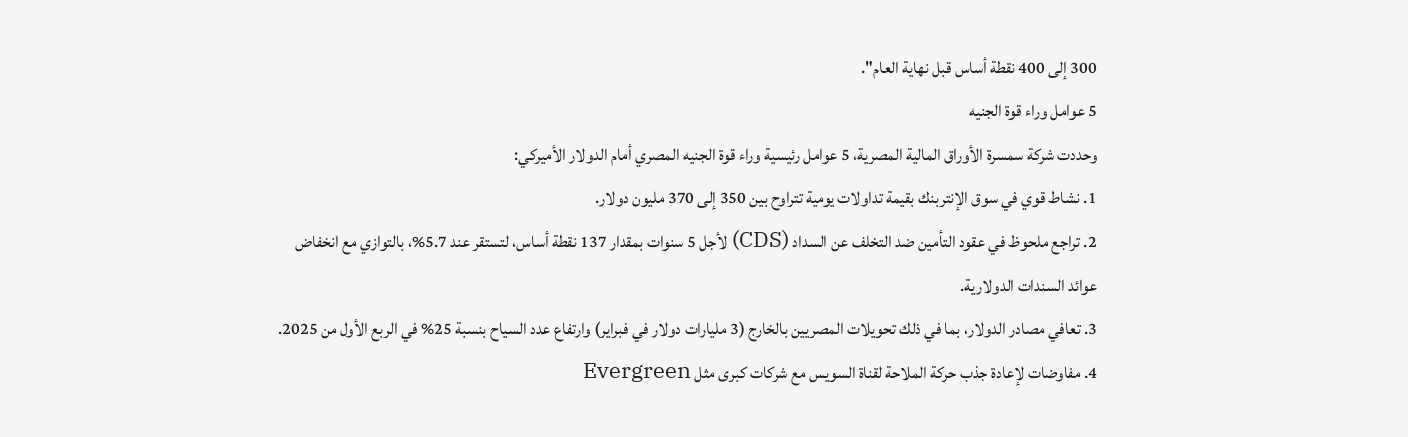300 إلى 400 نقطة أساس قبل نهاية العام".
5 عوامل وراء قوة الجنيه
وحددت شركة سمسرة الأوراق المالية المصرية، 5 عوامل رئيسية وراء قوة الجنيه المصري أمام الدولار الأميركي:
1. نشاط قوي في سوق الإنتربنك بقيمة تداولات يومية تتراوح بين 350 إلى 370 مليون دولار.
2. تراجع ملحوظ في عقود التأمين ضد التخلف عن السداد (CDS) لأجل 5 سنوات بمقدار 137 نقطة أساس، لتستقر عند 5.7%، بالتوازي مع انخفاض عوائد السندات الدولارية.
3. تعافي مصادر الدولار، بما في ذلك تحويلات المصريين بالخارج (3 مليارات دولار في فبراير) وارتفاع عدد السياح بنسبة 25% في الربع الأول من 2025.
4. مفاوضات لإعادة جذب حركة الملاحة لقناة السويس مع شركات كبرى مثل Evergreen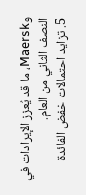وMaersk، ما قد يُعزز الإيرادات في النصف الثاني من العام.
5. تزايد احتمالات خفض الفائدة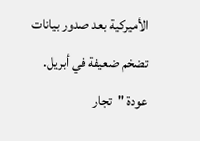الأميركية بعد صدور بيانات تضخم ضعيفة في أبريل.
عودة "تجار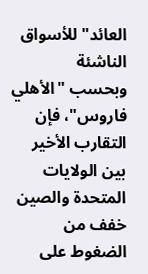العائد" للأسواق الناشئة
وبحسب "الأهلي فاروس"، فإن التقارب الأخير بين الولايات المتحدة والصين خفف من الضغوط على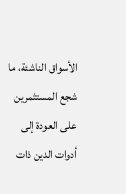الأسواق الناشئة، ما شجع المستثمرين على العودة إلى أدوات الدين ذات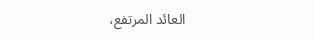العائد المرتفع،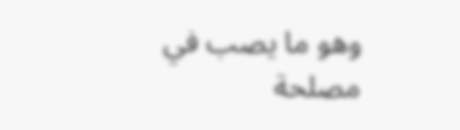وهو ما يصب في مصلحة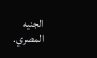الجنيه المصري.